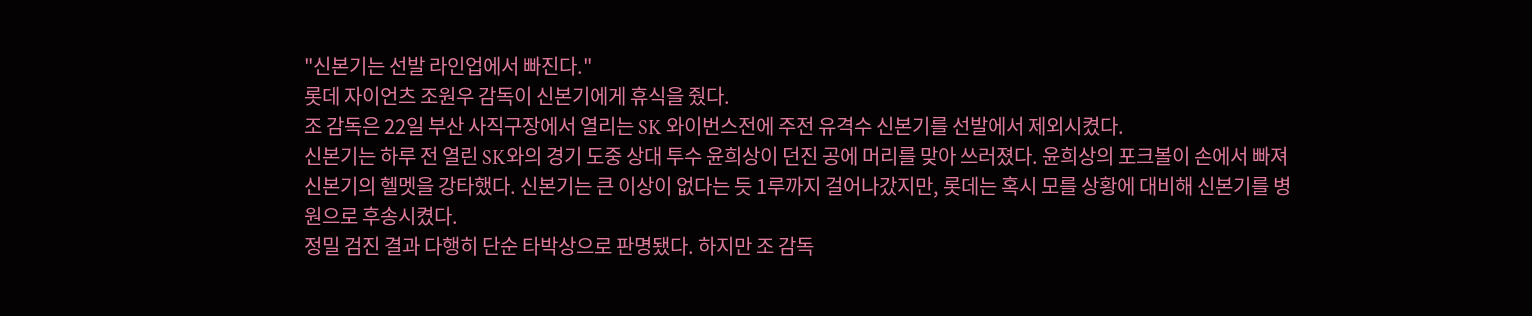"신본기는 선발 라인업에서 빠진다."
롯데 자이언츠 조원우 감독이 신본기에게 휴식을 줬다.
조 감독은 22일 부산 사직구장에서 열리는 SK 와이번스전에 주전 유격수 신본기를 선발에서 제외시켰다.
신본기는 하루 전 열린 SK와의 경기 도중 상대 투수 윤희상이 던진 공에 머리를 맞아 쓰러졌다. 윤희상의 포크볼이 손에서 빠져 신본기의 헬멧을 강타했다. 신본기는 큰 이상이 없다는 듯 1루까지 걸어나갔지만, 롯데는 혹시 모를 상황에 대비해 신본기를 병원으로 후송시켰다.
정밀 검진 결과 다행히 단순 타박상으로 판명됐다. 하지만 조 감독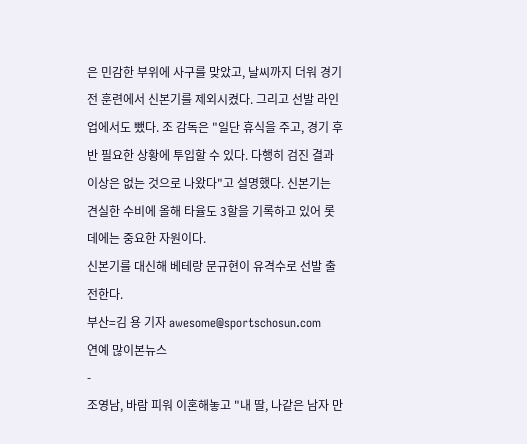은 민감한 부위에 사구를 맞았고, 날씨까지 더워 경기 전 훈련에서 신본기를 제외시켰다. 그리고 선발 라인업에서도 뺐다. 조 감독은 "일단 휴식을 주고, 경기 후반 필요한 상황에 투입할 수 있다. 다행히 검진 결과 이상은 없는 것으로 나왔다"고 설명했다. 신본기는 견실한 수비에 올해 타율도 3할을 기록하고 있어 롯데에는 중요한 자원이다.
신본기를 대신해 베테랑 문규현이 유격수로 선발 출전한다.
부산=김 용 기자 awesome@sportschosun.com
연예 많이본뉴스
-
조영남, 바람 피워 이혼해놓고 "내 딸, 나같은 남자 만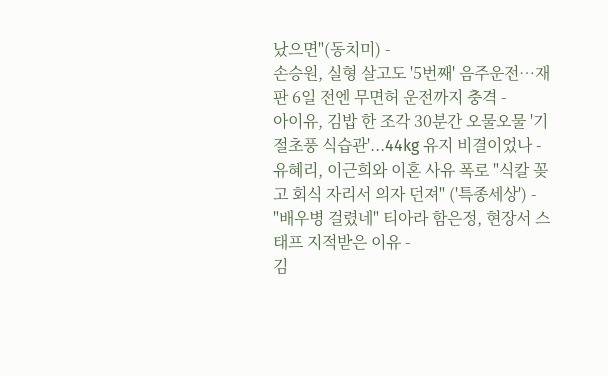났으면"(동치미) -
손승원, 실형 살고도 '5번째' 음주운전…재판 6일 전엔 무면허 운전까지 충격 -
아이유, 김밥 한 조각 30분간 오물오물 '기절초풍 식습관'...44kg 유지 비결이었나 -
유혜리, 이근희와 이혼 사유 폭로 "식칼 꽂고 회식 자리서 의자 던져" ('특종세상') -
"배우병 걸렸네" 티아라 함은정, 현장서 스태프 지적받은 이유 -
김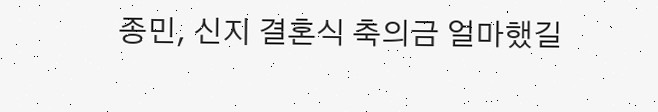종민, 신지 결혼식 축의금 얼마했길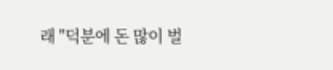래 "덕분에 돈 많이 벌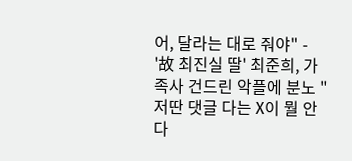어, 달라는 대로 줘야" -
'故 최진실 딸' 최준희, 가족사 건드린 악플에 분노 "저딴 댓글 다는 X이 뭘 안다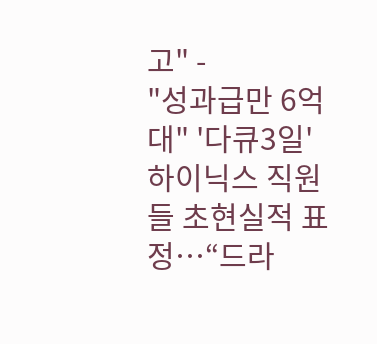고" -
"성과급만 6억대" '다큐3일' 하이닉스 직원들 초현실적 표정…“드라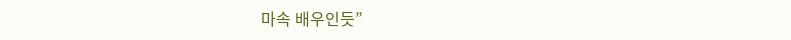마속 배우인듯”